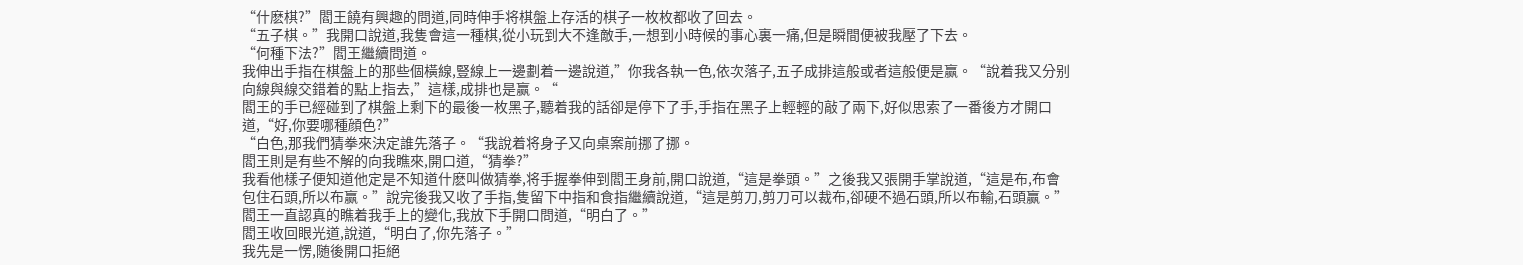“什麽棋?”閻王饒有興趣的問道,同時伸手将棋盤上存活的棋子一枚枚都收了回去。
“五子棋。”我開口說道,我隻會這一種棋,從小玩到大不逢敵手,一想到小時候的事心裏一痛,但是瞬間便被我壓了下去。
“何種下法?”閻王繼續問道。
我伸出手指在棋盤上的那些個橫線,豎線上一邊劃着一邊說道,”你我各執一色,依次落子,五子成排這般或者這般便是赢。“說着我又分别向線與線交錯着的點上指去,”這樣,成排也是赢。“
閻王的手已經碰到了棋盤上剩下的最後一枚黑子,聽着我的話卻是停下了手,手指在黑子上輕輕的敲了兩下,好似思索了一番後方才開口道,“好,你要哪種顔色?”
“白色,那我們猜拳來決定誰先落子。“我說着将身子又向桌案前挪了挪。
閻王則是有些不解的向我瞧來,開口道,“猜拳?”
我看他樣子便知道他定是不知道什麽叫做猜拳,将手握拳伸到閻王身前,開口說道,“這是拳頭。”之後我又張開手掌說道,“這是布,布會包住石頭,所以布赢。”說完後我又收了手指,隻留下中指和食指繼續說道,“這是剪刀,剪刀可以裁布,卻硬不過石頭,所以布輸,石頭赢。”
閻王一直認真的瞧着我手上的變化,我放下手開口問道,“明白了。”
閻王收回眼光道,說道,“明白了,你先落子。”
我先是一愣,随後開口拒絕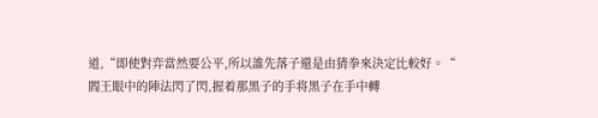道,“即使對弈當然要公平,所以誰先落子還是由猜拳來決定比較好。“
閻王眼中的陣法閃了閃,握着那黑子的手将黑子在手中轉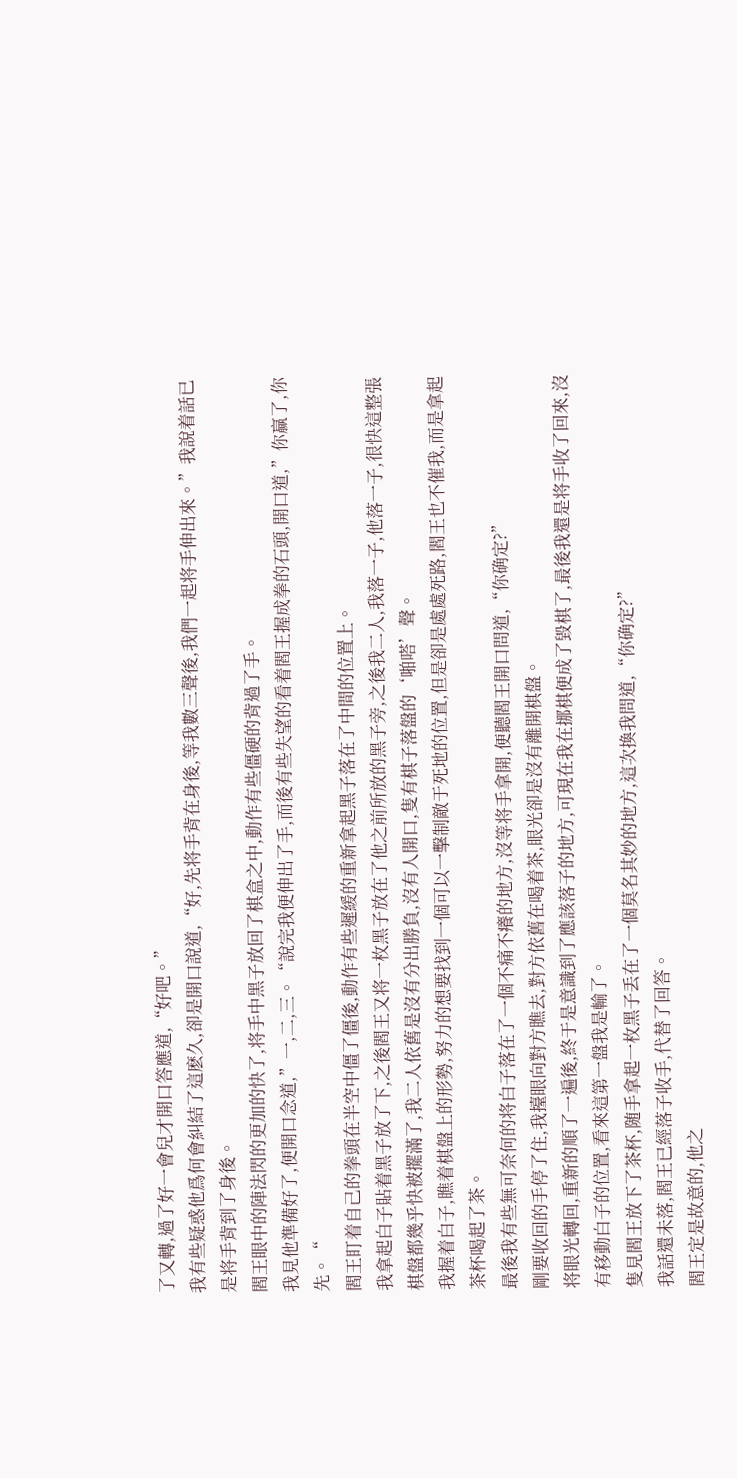了又轉,過了好一會兒才開口答應道,“好吧。”
我有些疑惑他爲何會糾結了這麽久,卻是開口說道,“好,先将手背在身後,等我數三聲後,我們一起将手伸出來。”我說着話已是将手背到了身後。
閻王眼中的陣法閃的更加的快了,将手中黑子放回了棋盒之中,動作有些僵硬的背過了手。
我見他準備好了,便開口念道,”一,二,三。“說完我便伸出了手,而後有些失望的看着閻王握成拳的石頭,開口道,”你赢了,你先。“
閻王盯着自己的拳頭在半空中僵了僵後,動作有些遲緩的重新拿起黑子落在了中間的位置上。
我拿起白子貼着黑子放了下,之後閻王又将一枚黑子放在了他之前所放的黑子旁,之後我二人,我落一子,他落一子,很快這整張棋盤都幾乎快被擺滿了,我二人依舊是沒有分出勝負,沒有人開口,隻有棋子落盤的‘啪嗒’聲。
我握着白子,瞧着棋盤上的形勢,努力的想要找到一個可以一擊制敵于死地的位置,但是卻是處處死路,閻王也不催我,而是拿起茶杯喝起了茶。
最後我有些無可奈何的将白子落在了一個不痛不癢的地方,沒等将手拿開,便聽閻王開口問道,“你确定?”
剛要收回的手停了住,我擡眼向對方瞧去,對方依舊在喝着茶,眼光卻是沒有離開棋盤。
将眼光轉回,重新的順了一遍後,終于是意識到了應該落子的地方,可現在我在挪棋便成了毀棋了,最後我還是将手收了回來,沒有移動白子的位置,看來這第一盤我是輸了。
隻見閻王放下了茶杯,随手拿起一枚黑子丢在了一個莫名其妙的地方,這次換我問道,“你确定?”
我話還未落,閻王已經落子收手,代替了回答。
閻王定是故意的,他之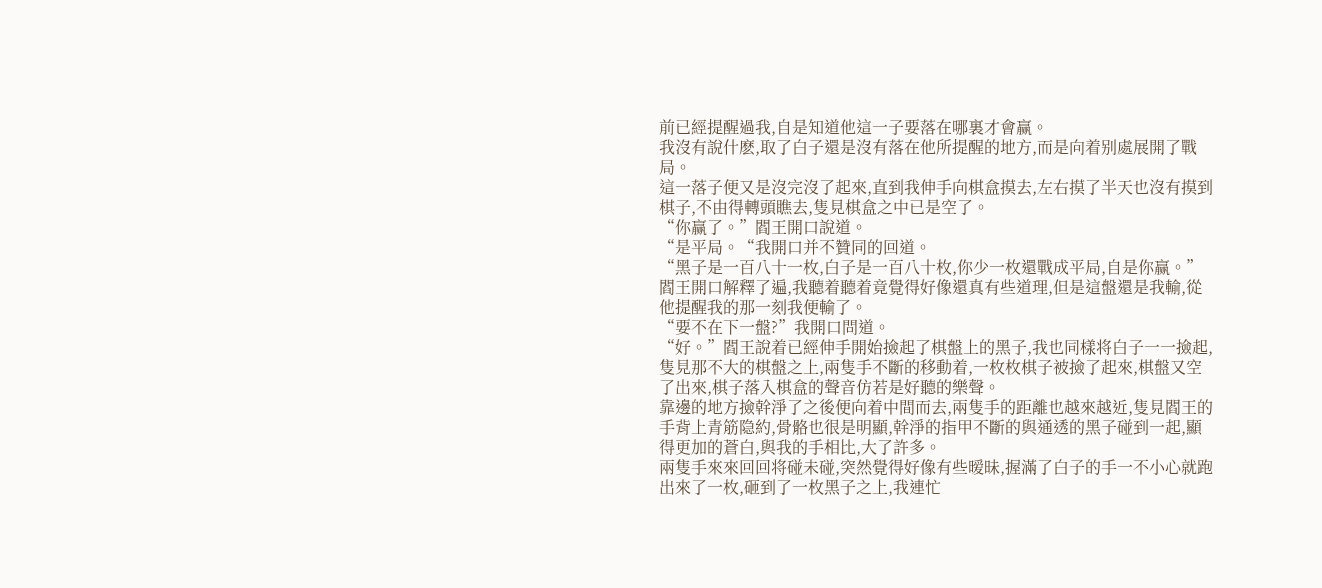前已經提醒過我,自是知道他這一子要落在哪裏才會赢。
我沒有說什麽,取了白子還是沒有落在他所提醒的地方,而是向着别處展開了戰局。
這一落子便又是沒完沒了起來,直到我伸手向棋盒摸去,左右摸了半天也沒有摸到棋子,不由得轉頭瞧去,隻見棋盒之中已是空了。
“你赢了。”閻王開口說道。
“是平局。“我開口并不贊同的回道。
“黑子是一百八十一枚,白子是一百八十枚,你少一枚還戰成平局,自是你赢。”閻王開口解釋了遍,我聽着聽着竟覺得好像還真有些道理,但是這盤還是我輸,從他提醒我的那一刻我便輸了。
“要不在下一盤?”我開口問道。
“好。”閻王說着已經伸手開始撿起了棋盤上的黑子,我也同樣将白子一一撿起,隻見那不大的棋盤之上,兩隻手不斷的移動着,一枚枚棋子被撿了起來,棋盤又空了出來,棋子落入棋盒的聲音仿若是好聽的樂聲。
靠邊的地方撿幹淨了之後便向着中間而去,兩隻手的距離也越來越近,隻見閻王的手背上青筋隐約,骨骼也很是明顯,幹淨的指甲不斷的與通透的黑子碰到一起,顯得更加的蒼白,與我的手相比,大了許多。
兩隻手來來回回将碰未碰,突然覺得好像有些暧昧,握滿了白子的手一不小心就跑出來了一枚,砸到了一枚黑子之上,我連忙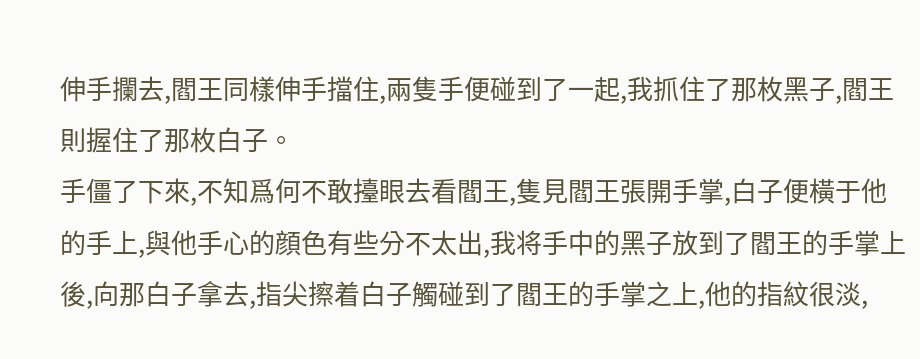伸手攔去,閻王同樣伸手擋住,兩隻手便碰到了一起,我抓住了那枚黑子,閻王則握住了那枚白子。
手僵了下來,不知爲何不敢擡眼去看閻王,隻見閻王張開手掌,白子便橫于他的手上,與他手心的顔色有些分不太出,我将手中的黑子放到了閻王的手掌上後,向那白子拿去,指尖擦着白子觸碰到了閻王的手掌之上,他的指紋很淡,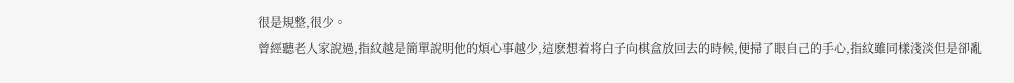很是規整,很少。
曾經聽老人家說過,指紋越是簡單說明他的煩心事越少,這麽想着将白子向棋盒放回去的時候,便掃了眼自己的手心,指紋雖同樣淺淡但是卻亂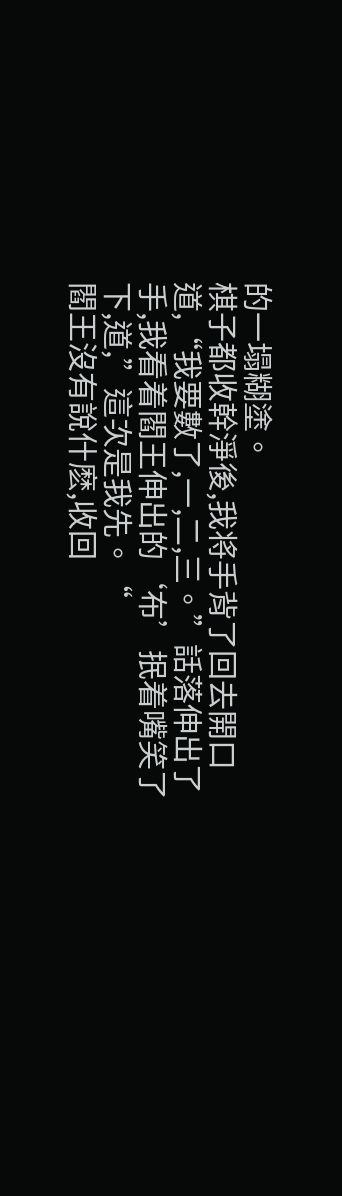的一塌糊塗。
棋子都收幹淨後,我将手背了回去開口道,“我要數了,一,二,三。”話落伸出了手,我看着閻王伸出的‘布’抿着嘴笑了下,道,”這次是我先。“
閻王沒有說什麽,收回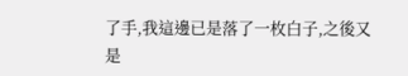了手,我這邊已是落了一枚白子,之後又是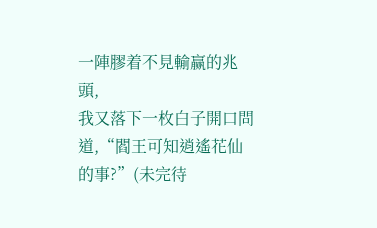一陣膠着不見輸赢的兆頭,
我又落下一枚白子開口問道,“閻王可知逍遙花仙的事?”(未完待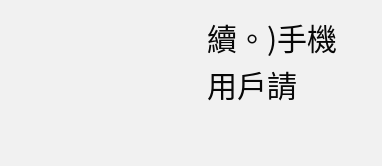續。)手機用戶請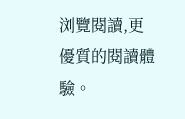浏覽閱讀,更優質的閱讀體驗。